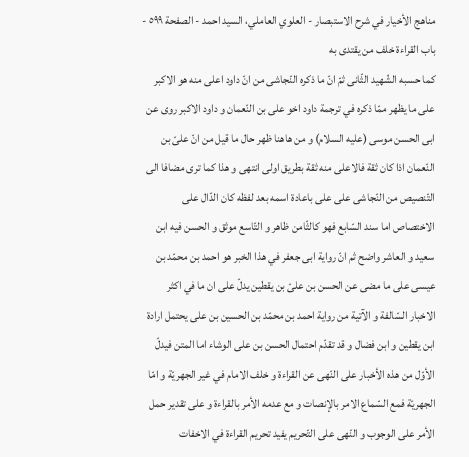مناهج الأخيار في شرح الاستبصار - العلوي العاملي، السيد احمد - الصفحة ٥٩٩ - باب القراءة خلف من يقتدى به
كما حسبه الشّهيد الثّانى ثمّ انّ ما ذكره النّجاشى من انّ داود اعلى منه هو الاكبر على ما يظهر ممّا ذكره في ترجمة داود اخو على بن النّعمان و داود الاكبر روى عن ابى الحسن موسى (عليه السلام) و من هاهنا ظهر حال ما قيل من انّ علىّ بن النّعمان اذا كان ثقة فالاعلى منه ثقة بطريق اولى انتهى و هذا كما ترى مضافا الى التّنصيص من النّجاشى على على باعادة اسمه بعد لفظه كان الدّال على الاختصاص اما سند السّابع فهو كالثّامن ظاهر و التّاسع موثق و الحسن فيه ابن سعيد و العاشر واضح ثم انّ رواية ابى جعفر في هذا الخبر هو احمد بن محمّد بن عيسى على ما مضى عن الحسن بن علىّ بن يقطين يدلّ على ان ما في اكثر الاخبار السّالفة و الآتية من رواية احمد بن محمّد بن الحسين بن على يحتمل ارادة ابن يقطين و ابن فضال و قد تقدّم احتمال الحسن بن على الوشاء اما المتن فيدلّ الأوّل من هذه الأخبار على النّهى عن القراءة و خلف الامام في غير الجهريّة و امّا الجهريّة فمع السّماع الامر بالإنصات و مع عدمه الأمر بالقراءة و على تقدير حمل الأمر على الوجوب و النّهى على التّحريم يفيد تحريم القراءة في الاخفات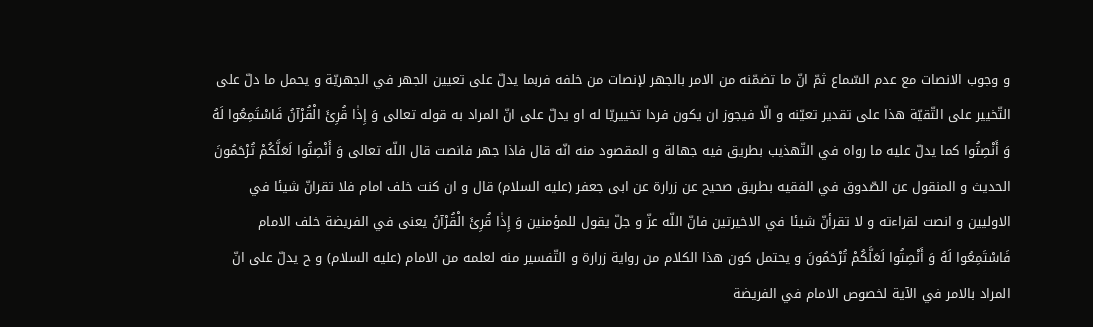و وجوب الانصات مع عدم السّماع ثمّ انّ ما تضمّنه من الامر بالجهر لإنصات من خلفه فربما يدلّ على تعيين الجهر في الجهريّة و يحمل ما دلّ على التّخيير على التّقيّة هذا على تقدير تعيّنه و الّا فيجوز ان يكون فردا تخييريّا له او يدلّ على انّ المراد به قوله تعالى وَ إِذٰا قُرِئَ الْقُرْآنُ فَاسْتَمِعُوا لَهُ وَ أَنْصِتُوا كما يدلّ عليه ما رواه في التّهذيب بطريق فيه جهالة و المقصود منه انّه قال فاذا جهر فانصت قال اللّه تعالى وَ أَنْصِتُوا لَعَلَّكُمْ تُرْحَمُونَ الحديث و المنقول عن الصّدوق في الفقيه بطريق صحيح عن زرارة عن ابى جعفر (عليه السلام) قال و ان كنت خلف امام فلا تقرانّ شيئا في الاوليين و انصت لقراءته و لا تقرأنّ شيئا في الاخيرتين فانّ اللّه عزّ و جلّ يقول للمؤمنين وَ إِذٰا قُرِئَ الْقُرْآنُ يعنى في الفريضة خلف الامام فَاسْتَمِعُوا لَهُ وَ أَنْصِتُوا لَعَلَّكُمْ تُرْحَمُونَ و يحتمل كون هذا الكلام من رواية زرارة و التّفسير منه لعلمه من الامام (عليه السلام) و ح يدلّ على انّ المراد بالامر في الآية لخصوص الامام في الفريضة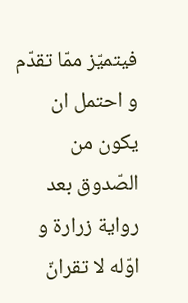فيتميّز ممّا تقدّم و احتمل ان يكون من الصّدوق بعد رواية زرارة و اوّله لا تقرانّ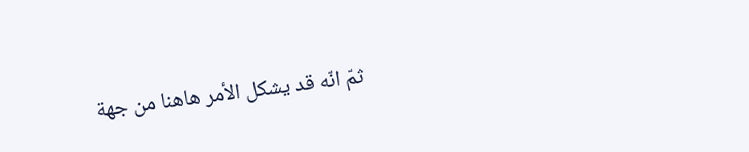ثمّ انّه قد يشكل الأمر هاهنا من جهة